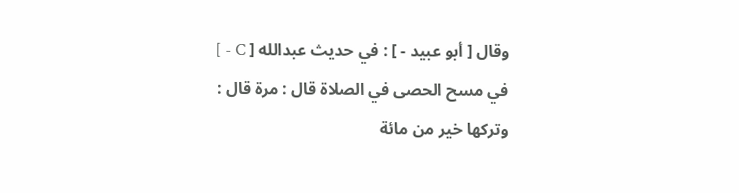وقال [ أبو عبيد - ] : في حديث عبدالله [ C - ] في مسح الحصى في الصلاة قال : مرة قال : وتركها خير من مائة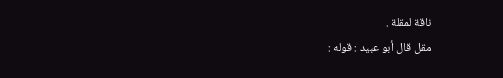ناقة لمقلة .
مقل قال أبو عبيد : قوله :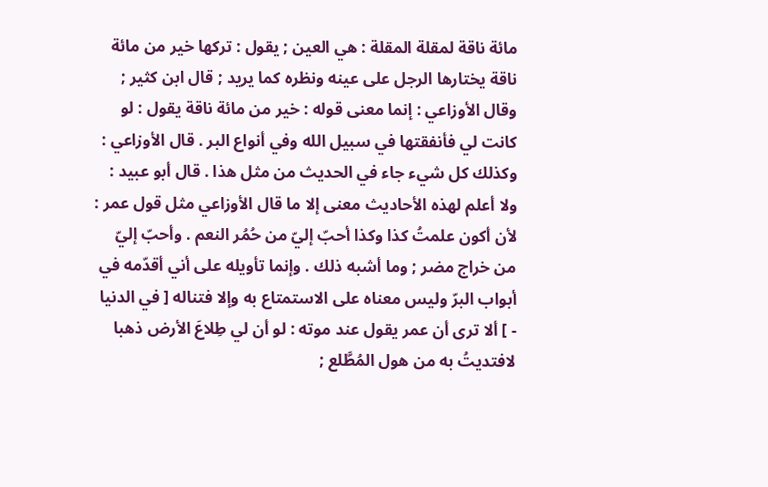مائة ناقة لمقلة المقلة : هي العين ; يقول : تركها خير من مائة ناقة يختارها الرجل على عينه ونظره كما يريد ; قال ابن كثير ; وقال الأوزاعي : إنما معنى قوله : خير من مائة ناقة يقول : لو كانت لي فأنفقتها في سبيل الله وفي أنواع البر . قال الأوزاعي : وكذلك كل شيء جاء في الحديث من مثل هذا . قال أبو عبيد : ولا أعلم لهذه الأحاديث معنى إلا ما قال الأوزاعي مثل قول عمر : لأن أكون علمتُ كذا وكذا أحبّ إليّ من حُمُر النعم . وأحبّ إليّ من خراج مضر ; وما أشبه ذلك . وإنما تأويله على أني أقدّمه في أبواب البرّ وليس معناه على الاستمتاع به وإلا فتناله [ في الدنيا - ] ألا ترى أن عمر يقول عند موته : لو أن لي طِلاعَ الأرض ذهبا لافتديتُ به من هول المُطَّلع ;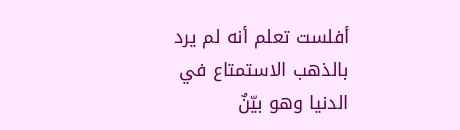أفلست تعلم أنه لم يرد بالذهب الاستمتاع في الدنيا وهو بيّنٌ